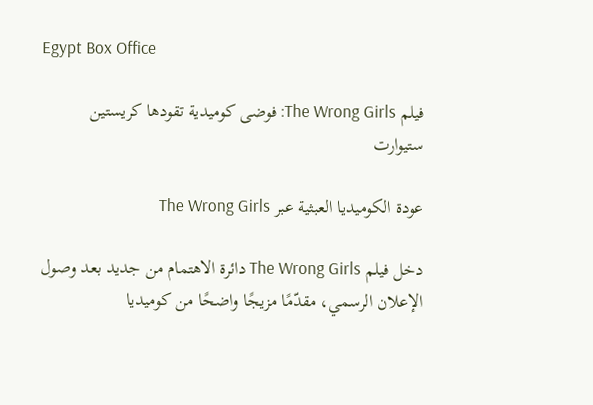Egypt Box Office

فيلم The Wrong Girls: فوضى كوميدية تقودها كريستين ستيوارت

عودة الكوميديا العبثية عبر The Wrong Girls

دخل فيلم The Wrong Girls دائرة الاهتمام من جديد بعد وصول الإعلان الرسمي، مقدّمًا مزيجًا واضحًا من كوميديا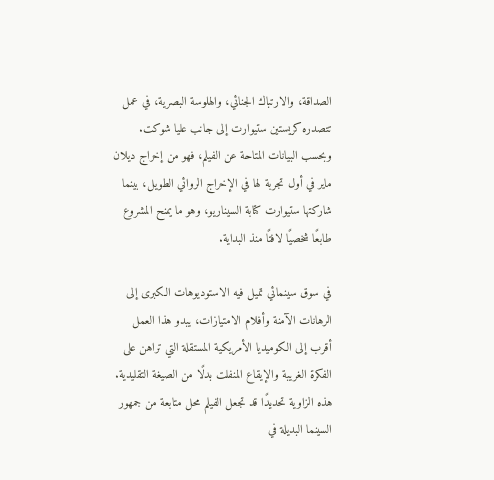الصداقة، والارتباك الجنائي، والهلوسة البصرية، في عمل تتصدره كريستين ستيوارت إلى جانب عليا شوكت. وبحسب البيانات المتاحة عن الفيلم، فهو من إخراج ديلان ماير في أول تجربة لها في الإخراج الروائي الطويل، بينما شاركتها ستيوارت كتابة السيناريو، وهو ما يمنح المشروع طابعًا شخصيًا لافتًا منذ البداية.

في سوق سينمائي تميل فيه الاستوديوهات الكبرى إلى الرهانات الآمنة وأفلام الامتيازات، يبدو هذا العمل أقرب إلى الكوميديا الأمريكية المستقلة التي تراهن على الفكرة الغريبة والإيقاع المنفلت بدلًا من الصيغة التقليدية. هذه الزاوية تحديدًا قد تجعل الفيلم محل متابعة من جمهور السينما البديلة في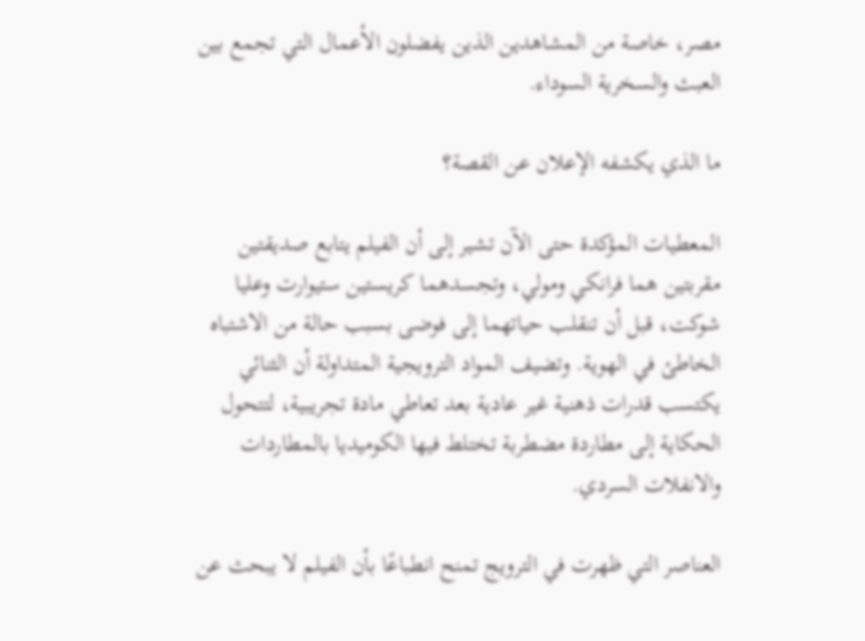مصر، خاصة من المشاهدين الذين يفضلون الأعمال التي تجمع بين العبث والسخرية السوداء.

ما الذي يكشفه الإعلان عن القصة؟

المعطيات المؤكدة حتى الآن تشير إلى أن الفيلم يتابع صديقتين مقربتين هما فرانكي ومولي، وتجسدهما كريستين ستيوارت وعليا شوكت، قبل أن تنقلب حياتهما إلى فوضى بسبب حالة من الاشتباه الخاطئ في الهوية. وتضيف المواد الترويجية المتداولة أن الثنائي يكتسب قدرات ذهنية غير عادية بعد تعاطي مادة تجريبية، لتتحول الحكاية إلى مطاردة مضطربة تختلط فيها الكوميديا بالمطاردات والانفلات السردي.

العناصر التي ظهرت في الترويج تمنح انطباعًا بأن الفيلم لا يبحث عن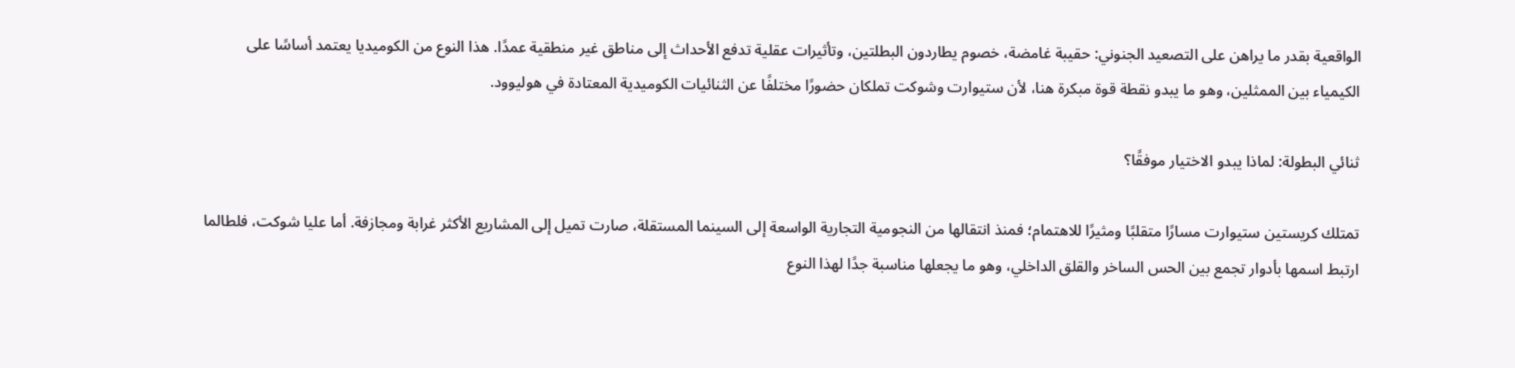الواقعية بقدر ما يراهن على التصعيد الجنوني: حقيبة غامضة، خصوم يطاردون البطلتين، وتأثيرات عقلية تدفع الأحداث إلى مناطق غير منطقية عمدًا. هذا النوع من الكوميديا يعتمد أساسًا على الكيمياء بين الممثلين، وهو ما يبدو نقطة قوة مبكرة هنا، لأن ستيوارت وشوكت تملكان حضورًا مختلفًا عن الثنائيات الكوميدية المعتادة في هوليوود.

ثنائي البطولة: لماذا يبدو الاختيار موفقًا؟

تمتلك كريستين ستيوارت مسارًا متقلبًا ومثيرًا للاهتمام؛ فمنذ انتقالها من النجومية التجارية الواسعة إلى السينما المستقلة، صارت تميل إلى المشاريع الأكثر غرابة ومجازفة. أما عليا شوكت، فلطالما ارتبط اسمها بأدوار تجمع بين الحس الساخر والقلق الداخلي، وهو ما يجعلها مناسبة جدًا لهذا النوع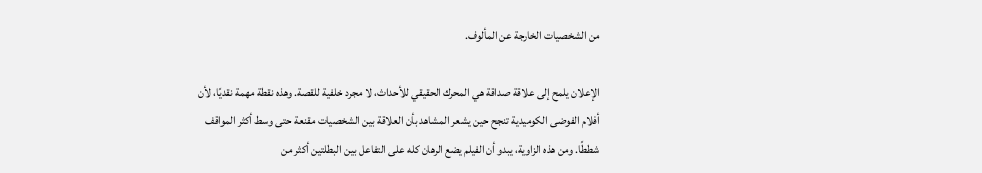من الشخصيات الخارجة عن المألوف.

الإعلان يلمح إلى علاقة صداقة هي المحرك الحقيقي للأحداث، لا مجرد خلفية للقصة. وهذه نقطة مهمة نقديًا، لأن أفلام الفوضى الكوميدية تنجح حين يشعر المشاهد بأن العلاقة بين الشخصيات مقنعة حتى وسط أكثر المواقف شططًا. ومن هذه الزاوية، يبدو أن الفيلم يضع الرهان كله على التفاعل بين البطلتين أكثر من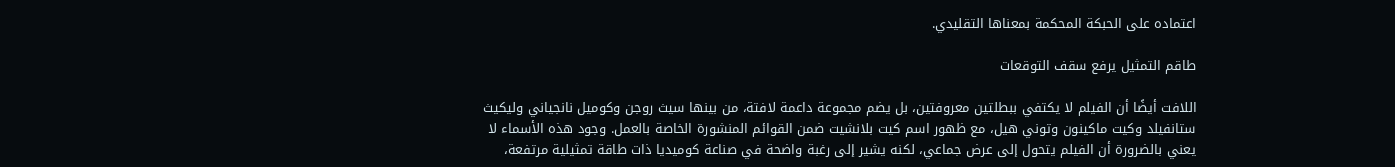اعتماده على الحبكة المحكمة بمعناها التقليدي.

طاقم التمثيل يرفع سقف التوقعات

اللافت أيضًا أن الفيلم لا يكتفي ببطلتين معروفتين، بل يضم مجموعة داعمة لافتة، من بينها سيث روجن وكوميل نانجياني وليكيث ستانفيلد وكيت ماكينون وتوني هيل، مع ظهور اسم كيت بلانشيت ضمن القوائم المنشورة الخاصة بالعمل. وجود هذه الأسماء لا يعني بالضرورة أن الفيلم يتحول إلى عرض جماعي، لكنه يشير إلى رغبة واضحة في صناعة كوميديا ذات طاقة تمثيلية مرتفعة،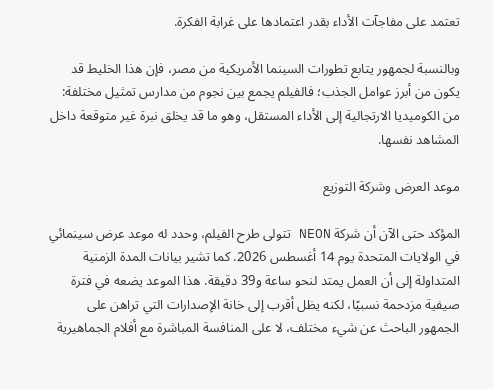تعتمد على مفاجآت الأداء بقدر اعتمادها على غرابة الفكرة.

وبالنسبة لجمهور يتابع تطورات السينما الأمريكية من مصر، فإن هذا الخليط قد يكون من أبرز عوامل الجذب؛ فالفيلم يجمع بين نجوم من مدارس تمثيل مختلفة: من الكوميديا الارتجالية إلى الأداء المستقل، وهو ما قد يخلق نبرة غير متوقعة داخل المشاهد نفسها.

موعد العرض وشركة التوزيع

المؤكد حتى الآن أن شركة NEON تتولى طرح الفيلم، وحدد له موعد عرض سينمائي في الولايات المتحدة يوم 14 أغسطس 2026. كما تشير بيانات المدة الزمنية المتداولة إلى أن العمل يمتد لنحو ساعة و39 دقيقة. هذا الموعد يضعه في فترة صيفية مزدحمة نسبيًا، لكنه يظل أقرب إلى خانة الإصدارات التي تراهن على الجمهور الباحث عن شيء مختلف، لا على المنافسة المباشرة مع أفلام الجماهيرية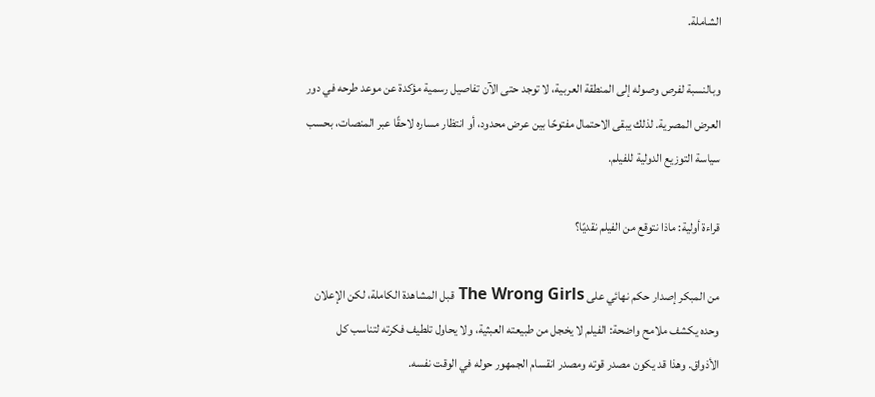الشاملة.

وبالنسبة لفرص وصوله إلى المنطقة العربية، لا توجد حتى الآن تفاصيل رسمية مؤكدة عن موعد طرحه في دور العرض المصرية. لذلك يبقى الاحتمال مفتوحًا بين عرض محدود، أو انتظار مساره لاحقًا عبر المنصات، بحسب سياسة التوزيع الدولية للفيلم.

قراءة أولية: ماذا نتوقع من الفيلم نقديًا؟

من المبكر إصدار حكم نهائي على The Wrong Girls قبل المشاهدة الكاملة، لكن الإعلان وحده يكشف ملامح واضحة: الفيلم لا يخجل من طبيعته العبثية، ولا يحاول تلطيف فكرته لتناسب كل الأذواق. وهذا قد يكون مصدر قوته ومصدر انقسام الجمهور حوله في الوقت نفسه.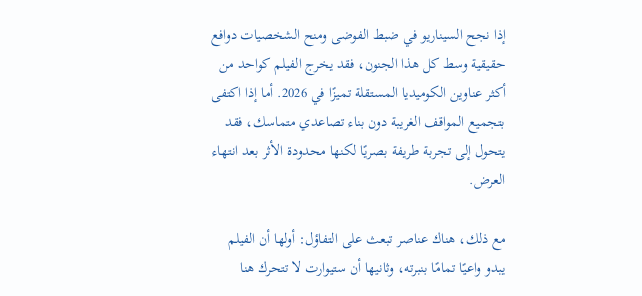إذا نجح السيناريو في ضبط الفوضى ومنح الشخصيات دوافع حقيقية وسط كل هذا الجنون، فقد يخرج الفيلم كواحد من أكثر عناوين الكوميديا المستقلة تميزًا في 2026. أما إذا اكتفى بتجميع المواقف الغريبة دون بناء تصاعدي متماسك، فقد يتحول إلى تجربة طريفة بصريًا لكنها محدودة الأثر بعد انتهاء العرض.

مع ذلك، هناك عناصر تبعث على التفاؤل: أولها أن الفيلم يبدو واعيًا تمامًا بنبرته، وثانيها أن ستيوارت لا تتحرك هنا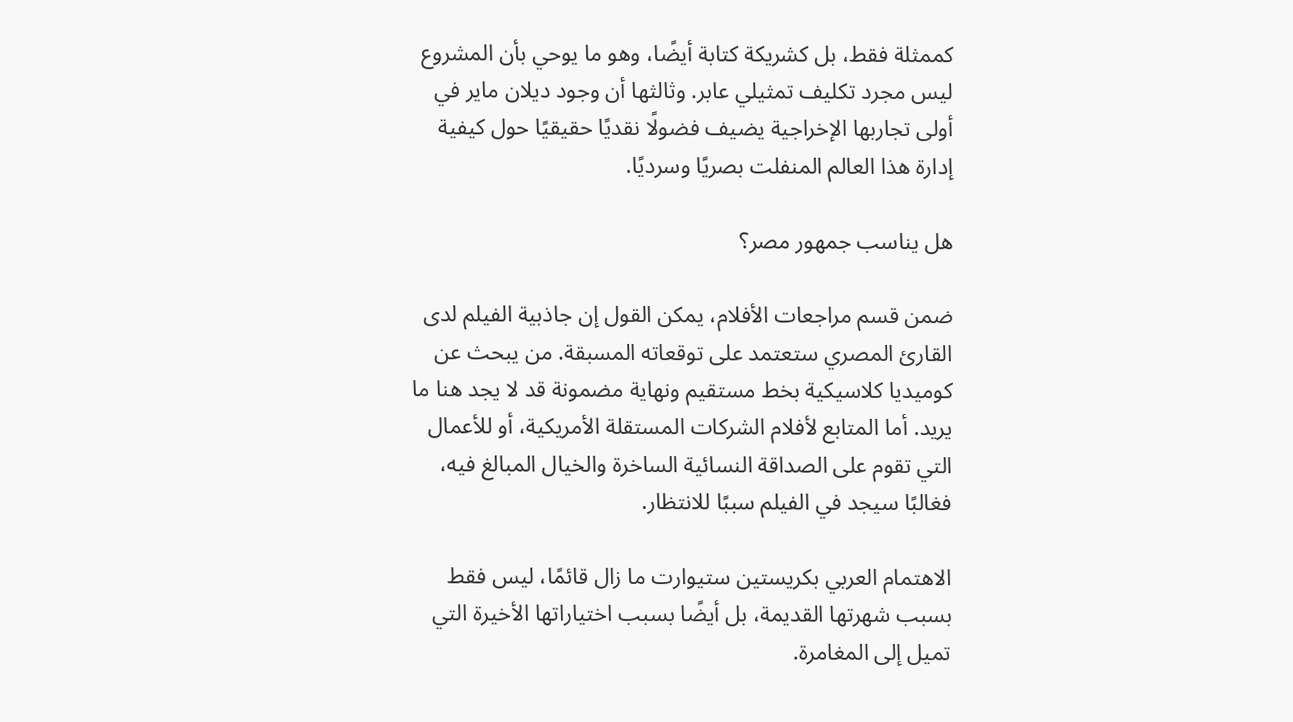كممثلة فقط، بل كشريكة كتابة أيضًا، وهو ما يوحي بأن المشروع ليس مجرد تكليف تمثيلي عابر. وثالثها أن وجود ديلان ماير في أولى تجاربها الإخراجية يضيف فضولًا نقديًا حقيقيًا حول كيفية إدارة هذا العالم المنفلت بصريًا وسرديًا.

هل يناسب جمهور مصر؟

ضمن قسم مراجعات الأفلام، يمكن القول إن جاذبية الفيلم لدى القارئ المصري ستعتمد على توقعاته المسبقة. من يبحث عن كوميديا كلاسيكية بخط مستقيم ونهاية مضمونة قد لا يجد هنا ما يريد. أما المتابع لأفلام الشركات المستقلة الأمريكية، أو للأعمال التي تقوم على الصداقة النسائية الساخرة والخيال المبالغ فيه، فغالبًا سيجد في الفيلم سببًا للانتظار.

الاهتمام العربي بكريستين ستيوارت ما زال قائمًا، ليس فقط بسبب شهرتها القديمة، بل أيضًا بسبب اختياراتها الأخيرة التي تميل إلى المغامرة.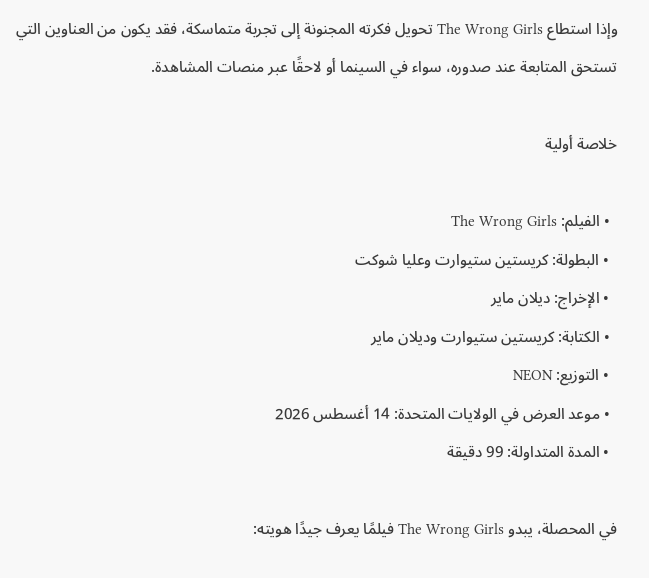وإذا استطاع The Wrong Girls تحويل فكرته المجنونة إلى تجربة متماسكة، فقد يكون من العناوين التي تستحق المتابعة عند صدوره، سواء في السينما أو لاحقًا عبر منصات المشاهدة.

خلاصة أولية

  • الفيلم: The Wrong Girls
  • البطولة: كريستين ستيوارت وعليا شوكت
  • الإخراج: ديلان ماير
  • الكتابة: كريستين ستيوارت وديلان ماير
  • التوزيع: NEON
  • موعد العرض في الولايات المتحدة: 14 أغسطس 2026
  • المدة المتداولة: 99 دقيقة

في المحصلة، يبدو The Wrong Girls فيلمًا يعرف جيدًا هويته: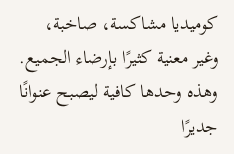كوميديا مشاكسة، صاخبة، وغير معنية كثيرًا بإرضاء الجميع. وهذه وحدها كافية ليصبح عنوانًا جديرًا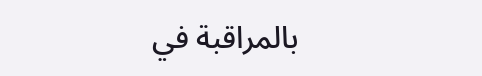بالمراقبة في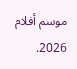موسم أفلام 2026.